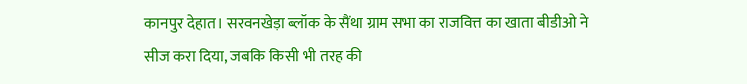कानपुर देहात। सरवनखेड़ा ब्लॉक के सैंथा ग्राम सभा का राजवित्त का खाता बीडीओ ने सीज करा दिया, जबकि किसी भी तरह की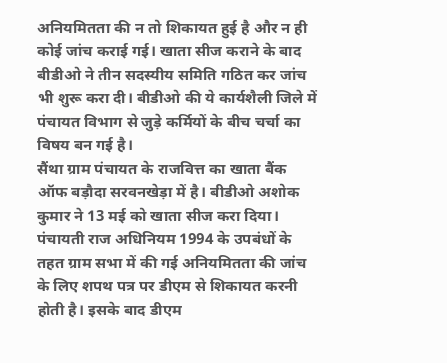अनियमितता की न तो शिकायत हुई है और न ही कोई जांच कराई गई। खाता सीज कराने के बाद बीडीओ ने तीन सदस्यीय समिति गठित कर जांच भी शुरू करा दी। बीडीओ की ये कार्यशैली जिले में पंचायत विभाग से जुड़े कर्मियों के बीच चर्चा का विषय बन गई है।
सैंथा ग्राम पंचायत के राजवित्त का खाता बैंक ऑफ बड़ौदा सरवनखेड़ा में है। बीडीओ अशोक कुमार ने 13 मई को खाता सीज करा दिया। पंचायती राज अधिनियम 1994 के उपबंधों के तहत ग्राम सभा में की गई अनियमितता की जांच के लिए शपथ पत्र पर डीएम से शिकायत करनी होती है। इसके बाद डीएम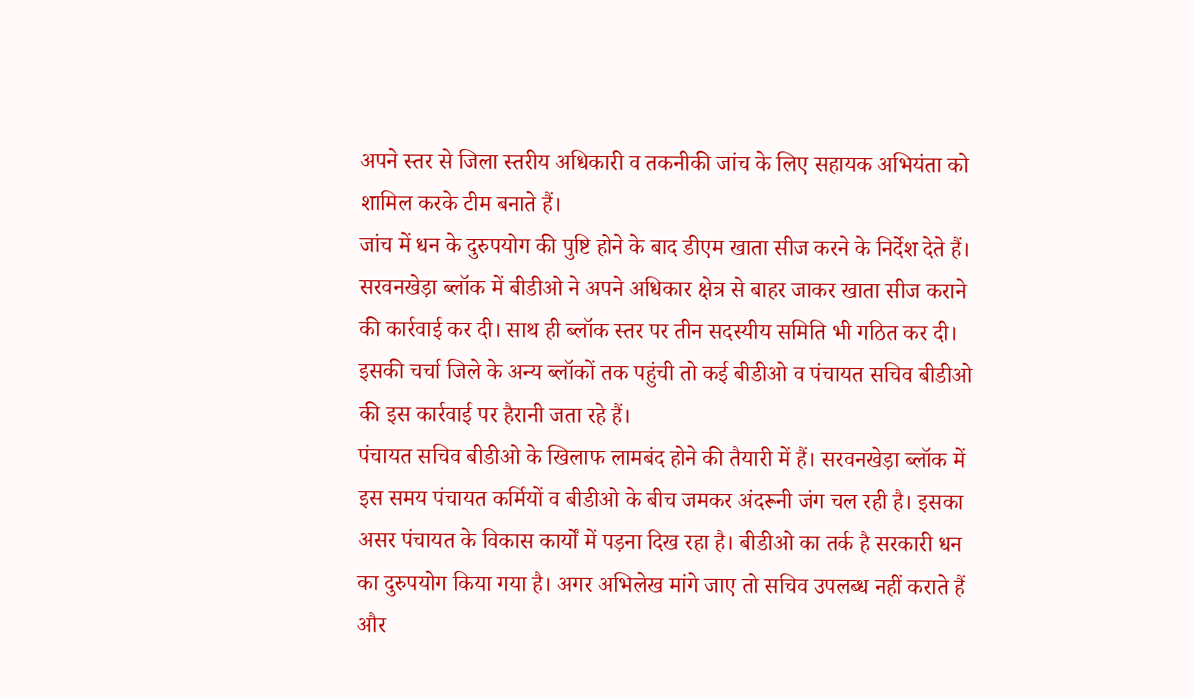अपने स्तर से जिला स्तरीय अधिकारी व तकनीकी जांच के लिए सहायक अभियंता को शामिल करके टीम बनाते हैं।
जांच में धन के दुरुपयोग की पुष्टि होने के बाद डीएम खाता सीज करने के निर्देश देते हैं। सरवनखेड़ा ब्लॉक में बीडीओ ने अपने अधिकार क्षेत्र से बाहर जाकर खाता सीज कराने की कार्रवाई कर दी। साथ ही ब्लॉक स्तर पर तीन सदस्यीय समिति भी गठित कर दी। इसकी चर्चा जिले के अन्य ब्लॉकों तक पहुंची तो कई बीडीओ व पंचायत सचिव बीडीओ की इस कार्रवाई पर हैरानी जता रहे हैं।
पंचायत सचिव बीडीओ के खिलाफ लामबंद होने की तैयारी में हैं। सरवनखेड़ा ब्लॉक में इस समय पंचायत कर्मियों व बीडीओ के बीच जमकर अंदरूनी जंग चल रही है। इसका असर पंचायत के विकास कार्यों में पड़ना दिख रहा है। बीडीओ का तर्क है सरकारी धन का दुरुपयोग किया गया है। अगर अभिलेख मांगे जाए तो सचिव उपलब्ध नहीं कराते हैं और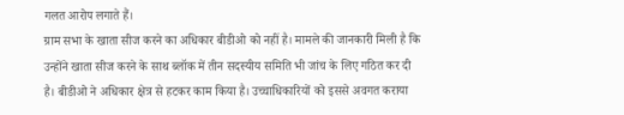गलत आरोप लगाते हैं।
ग्राम सभा के खाता सीज करने का अधिकार बीडीओ को नहीं है। मामले की जानकारी मिली है कि उन्होंने खाता सीज करने के साथ ब्लॉक में तीन सदस्यीय समिति भी जांच के लिए गठित कर दी है। बीडीओ ने अधिकार क्षेत्र से हटकर काम किया है। उच्चाधिकारियों को इससे अवगत कराया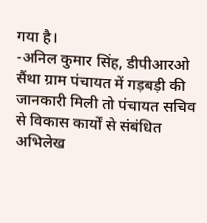गया है।
-अनिल कुमार सिंह, डीपीआरओ
सैंथा ग्राम पंचायत में गड़बड़ी की जानकारी मिली तो पंचायत सचिव से विकास कार्यों से संबंधित अभिलेख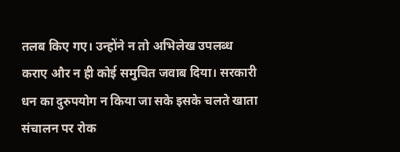तलब किए गए। उन्होंने न तो अभिलेख उपलब्ध कराए और न ही कोई समुचित जवाब दिया। सरकारी धन का दुरुपयोग न किया जा सके इसके चलते खाता संचालन पर रोक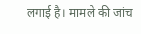लगाई है। मामले की जांच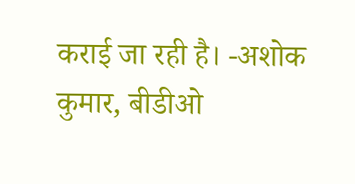कराई जा रही है। -अशोक कुमार, बीडीओ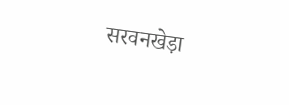सरवनखेड़ा